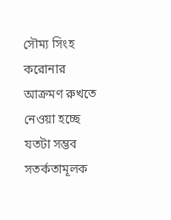সৌম্য সিংহ
করোনার আক্রমণ রুখতে নেওয়া হচ্ছে যতটা সম্ভব সতর্কতামূলক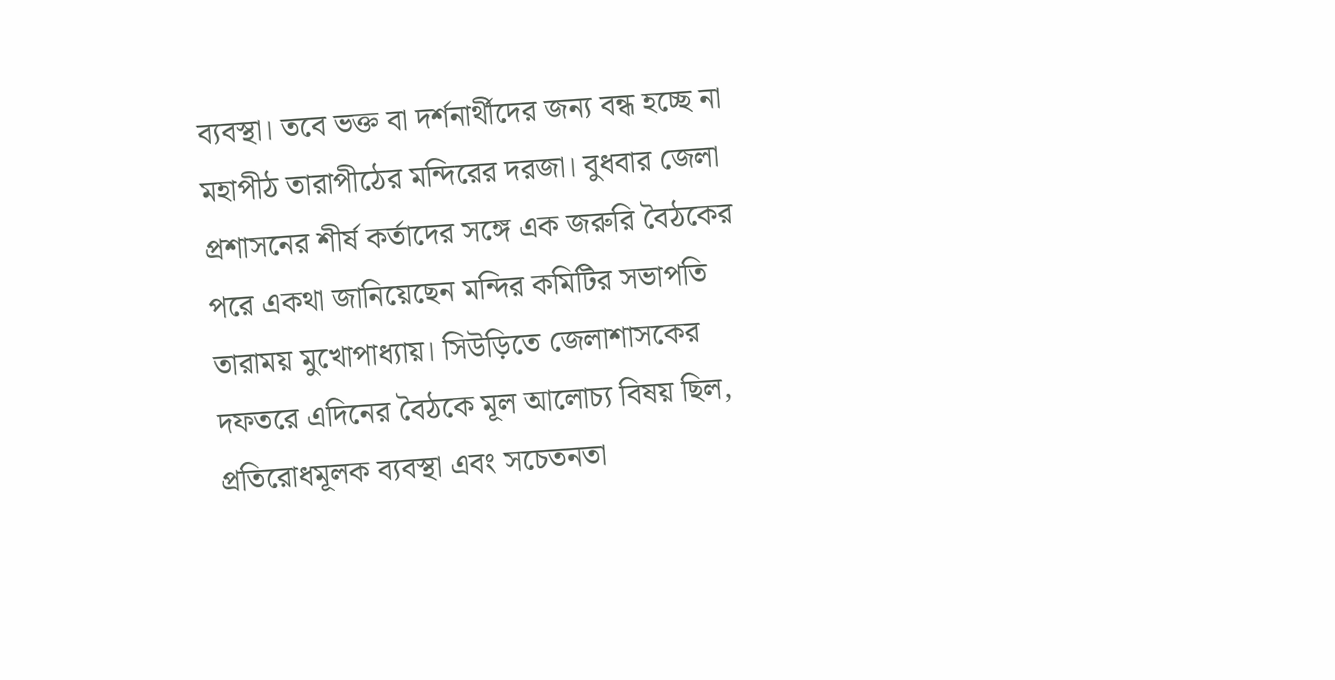ব্যবস্থা। তবে ভক্ত বা দর্শনার্থীদের জন্য বন্ধ হচ্ছে না মহাপীঠ তারাপীঠের মন্দিরের দরজা। বুধবার জেলা প্রশাসনের শীর্ষ কর্তাদের সঙ্গে এক জরুরি বৈঠকের পরে একথা জানিয়েছেন মন্দির কমিটির সভাপতি তারাময় মুখোপাধ্যায়। সিউড়িতে জেলাশাসকের দফতরে এদিনের বৈঠকে মূল আলোচ্য বিষয় ছিল, প্রতিরোধমূলক ব্যবস্থা এবং সচেতনতা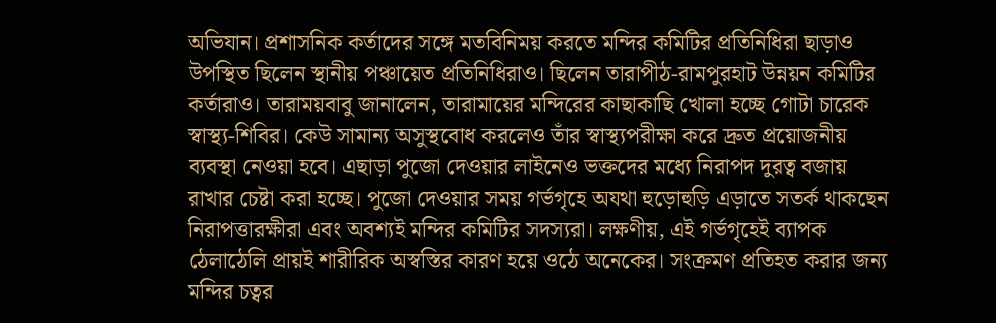অভিযান। প্রশাসনিক কর্তাদের সঙ্গে মতবিনিময় করতে মন্দির কমিটির প্রতিনিধিরা ছাড়াও উপস্থিত ছিলেন স্থানীয় পঞ্চায়েত প্রতিনিধিরাও। ছিলেন তারাপীঠ-রামপুরহাট উন্নয়ন কমিটির কর্তারাও। তারাময়বাবু জানালেন, তারামায়ের মন্দিরের কাছাকাছি খোলা হচ্ছে গোটা চারেক স্বাস্থ্য-শিবির। কেউ সামান্য অসুস্থবোধ করলেও তাঁর স্বাস্থ্যপরীক্ষা করে দ্রুত প্রয়োজনীয় ব্যবস্থা নেওয়া হবে। এছাড়া পুজো দেওয়ার লাইনেও ভক্তদের মধ্যে নিরাপদ দুরত্ব বজায় রাখার চেষ্টা করা হচ্ছে। পুজো দেওয়ার সময় গর্ভগৃহে অযথা হুড়োহুড়ি এড়াতে সতর্ক থাকছেন নিরাপত্তারক্ষীরা এবং অবশ্যই মন্দির কমিটির সদস্যরা। লক্ষণীয়, এই গর্ভগৃহেই ব্যাপক ঠেলাঠেলি প্রায়ই শারীরিক অস্বস্তির কারণ হয়ে ওঠে অনেকের। সংক্রমণ প্রতিহত করার জন্য মন্দির চত্বর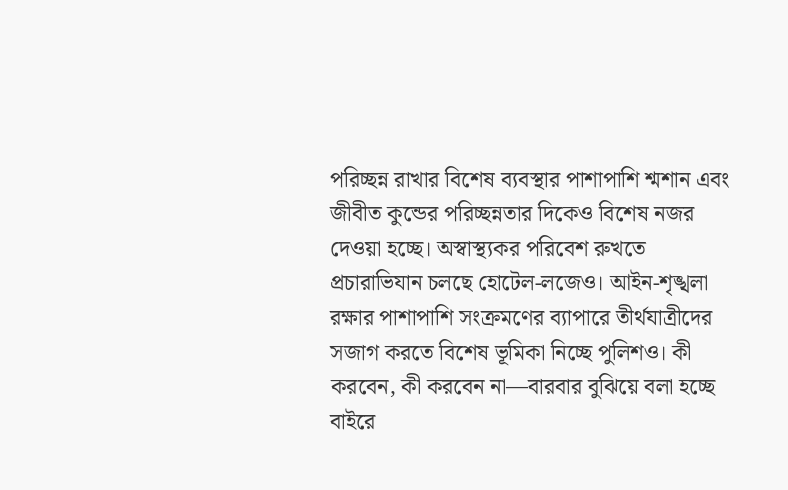পরিচ্ছন্ন রাখার বিশেষ ব্যবস্থার পাশাপাশি শ্মশান এবং জীবীত কুন্ডের পরিচ্ছন্নতার দিকেও বিশেষ নজর দেওয়া হচ্ছে। অস্বাস্থ্যকর পরিবেশ রুখতে প্রচারাভিযান চলছে হোটেল-লজেও। আইন-শৃঙ্খলা রক্ষার পাশাপাশি সংক্রমণের ব্যাপারে তীর্থযাত্রীদের সজাগ করতে বিশেষ ভূমিকা নিচ্ছে পুলিশও। কী করবেন, কী করবেন না—বারবার বুঝিয়ে বলা হচ্ছে বাইরে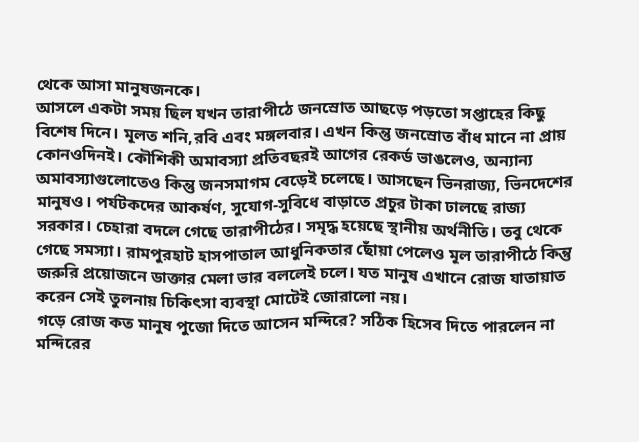থেকে আসা মানুষজনকে।
আসলে একটা সময় ছিল যখন তারাপীঠে জনস্রোত আছড়ে পড়তো সপ্তাহের কিছু বিশেষ দিনে। মূলত শনি,রবি এবং মঙ্গলবার। এখন কিন্তু জনস্রোত বাঁধ মানে না প্রায় কোনওদিনই। কৌশিকী অমাবস্যা প্রতিবছরই আগের রেকর্ড ভাঙলেও, অন্যান্য অমাবস্যাগুলোতেও কিন্তু জনসমাগম বেড়েই চলেছে। আসছেন ভিনরাজ্য, ভিনদেশের মানুষও। পর্যটকদের আকর্ষণ, সুযোগ-সুবিধে বাড়াতে প্রচুর টাকা ঢালছে রাজ্য সরকার। চেহারা বদলে গেছে তারাপীঠের। সমৃদ্ধ হয়েছে স্থানীয় অর্থনীতি। তবু থেকে গেছে সমস্যা। রামপুরহাট হাসপাতাল আধুনিকতার ছোঁয়া পেলেও মূল তারাপীঠে কিন্তু জরুরি প্রয়োজনে ডাক্তার মেলা ভার বললেই চলে। যত মানুষ এখানে রোজ যাতায়াত করেন সেই তুলনায় চিকিৎসা ব্যবস্থা মোটেই জোরালো নয়।
গড়ে রোজ কত মানুষ পুজো দিতে আসেন মন্দিরে? সঠিক হিসেব দিতে পারলেন না মন্দিরের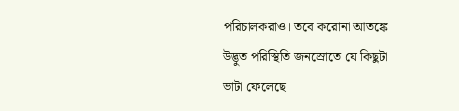পরিচালকরাও। তবে করোনা আতঙ্কে উদ্ভুত পরিস্থিতি জনস্রোতে যে কিছুটা ভাটা ফেলেছে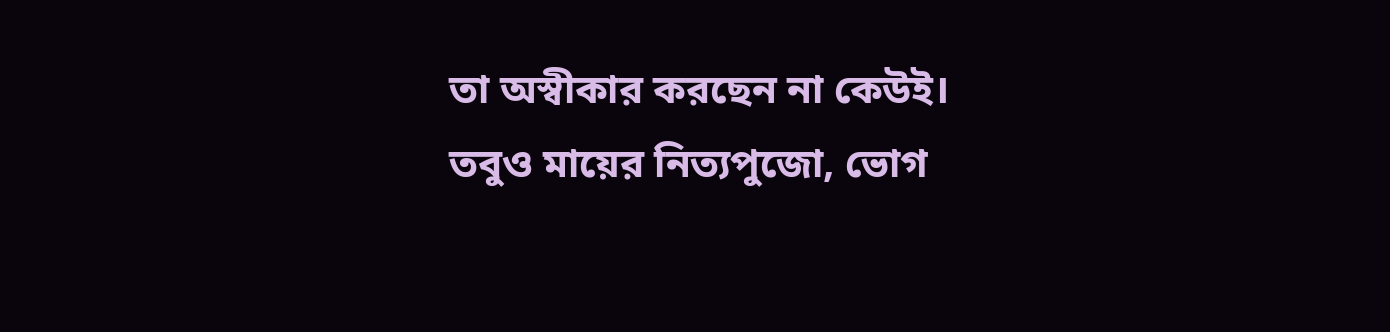তা অস্বীকার করছেন না কেউই। তবুও মায়ের নিত্যপুজো, ভোগ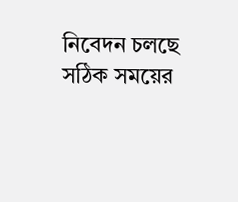নিবেদন চলছে সঠিক সময়ের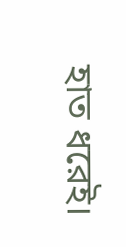হাত ধরেই।